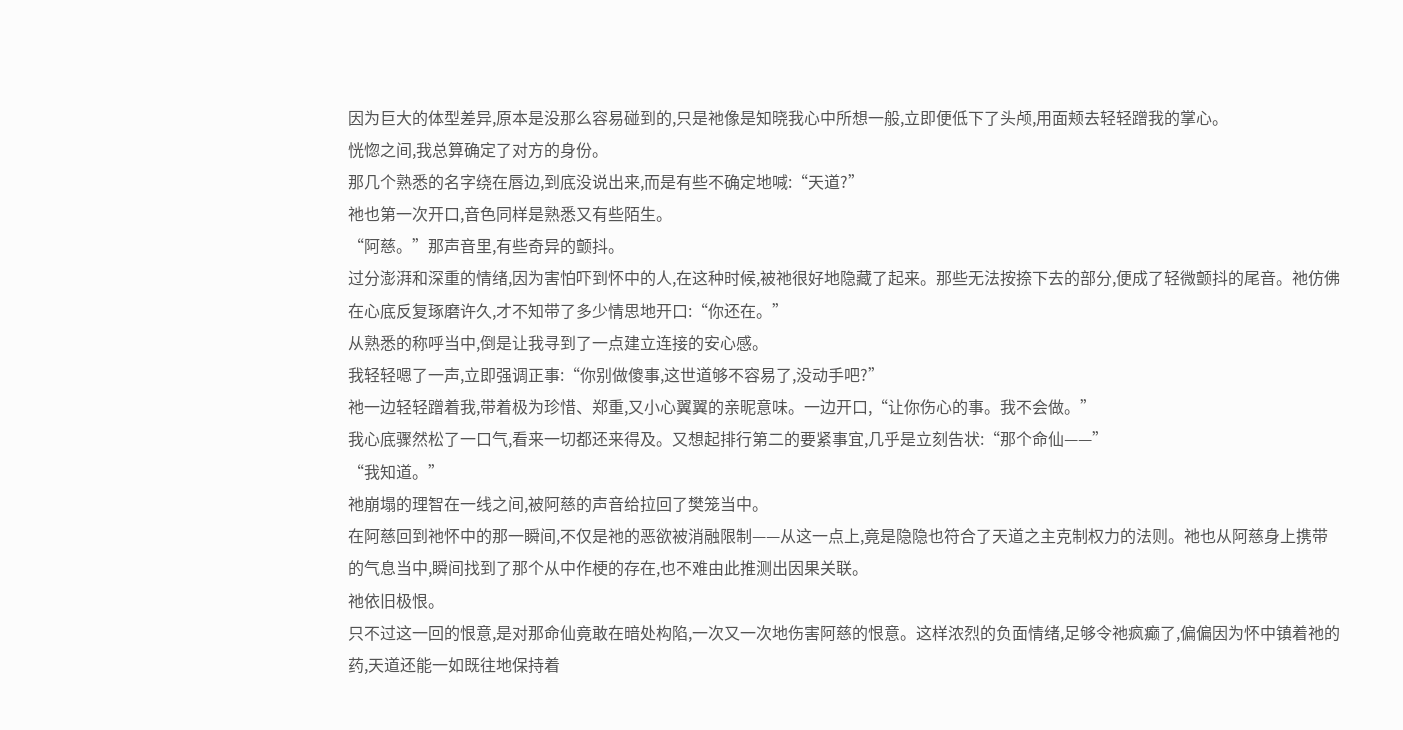因为巨大的体型差异,原本是没那么容易碰到的,只是祂像是知晓我心中所想一般,立即便低下了头颅,用面颊去轻轻蹭我的掌心。
恍惚之间,我总算确定了对方的身份。
那几个熟悉的名字绕在唇边,到底没说出来,而是有些不确定地喊:“天道?”
祂也第一次开口,音色同样是熟悉又有些陌生。
“阿慈。”那声音里,有些奇异的颤抖。
过分澎湃和深重的情绪,因为害怕吓到怀中的人,在这种时候,被祂很好地隐藏了起来。那些无法按捺下去的部分,便成了轻微颤抖的尾音。祂仿佛在心底反复琢磨许久,才不知带了多少情思地开口:“你还在。”
从熟悉的称呼当中,倒是让我寻到了一点建立连接的安心感。
我轻轻嗯了一声,立即强调正事:“你别做傻事,这世道够不容易了,没动手吧?”
祂一边轻轻蹭着我,带着极为珍惜、郑重,又小心翼翼的亲昵意味。一边开口,“让你伤心的事。我不会做。”
我心底骤然松了一口气,看来一切都还来得及。又想起排行第二的要紧事宜,几乎是立刻告状:“那个命仙——”
“我知道。”
祂崩塌的理智在一线之间,被阿慈的声音给拉回了樊笼当中。
在阿慈回到祂怀中的那一瞬间,不仅是祂的恶欲被消融限制——从这一点上,竟是隐隐也符合了天道之主克制权力的法则。祂也从阿慈身上携带的气息当中,瞬间找到了那个从中作梗的存在,也不难由此推测出因果关联。
祂依旧极恨。
只不过这一回的恨意,是对那命仙竟敢在暗处构陷,一次又一次地伤害阿慈的恨意。这样浓烈的负面情绪,足够令祂疯癫了,偏偏因为怀中镇着祂的药,天道还能一如既往地保持着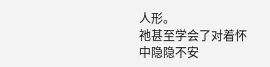人形。
祂甚至学会了对着怀中隐隐不安